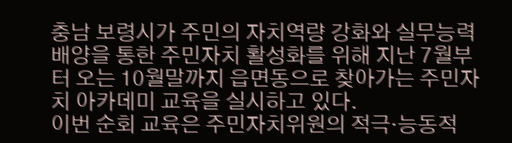충남 보령시가 주민의 자치역량 강화와 실무능력 배양을 통한 주민자치 활성화를 위해 지난 7월부터 오는 10월말까지 읍면동으로 찾아가는 주민자치 아카데미 교육을 실시하고 있다.
이번 순회 교육은 주민자치위원의 적극·능동적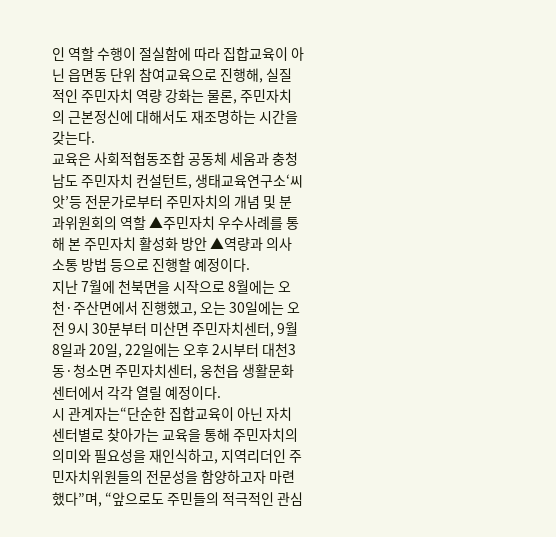인 역할 수행이 절실함에 따라 집합교육이 아닌 읍면동 단위 참여교육으로 진행해, 실질적인 주민자치 역량 강화는 물론, 주민자치의 근본정신에 대해서도 재조명하는 시간을 갖는다.
교육은 사회적협동조합 공동체 세움과 충청남도 주민자치 컨설턴트, 생태교육연구소‘씨앗’등 전문가로부터 주민자치의 개념 및 분과위원회의 역할 ▲주민자치 우수사례를 통해 본 주민자치 활성화 방안 ▲역량과 의사소통 방법 등으로 진행할 예정이다.
지난 7월에 천북면을 시작으로 8월에는 오천·주산면에서 진행했고, 오는 30일에는 오전 9시 30분부터 미산면 주민자치센터, 9월 8일과 20일, 22일에는 오후 2시부터 대천3동·청소면 주민자치센터, 웅천읍 생활문화센터에서 각각 열릴 예정이다.
시 관계자는“단순한 집합교육이 아닌 자치센터별로 찾아가는 교육을 통해 주민자치의 의미와 필요성을 재인식하고, 지역리더인 주민자치위원들의 전문성을 함양하고자 마련했다”며, “앞으로도 주민들의 적극적인 관심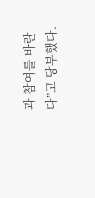과 참여를 바란다”고 당부했다.